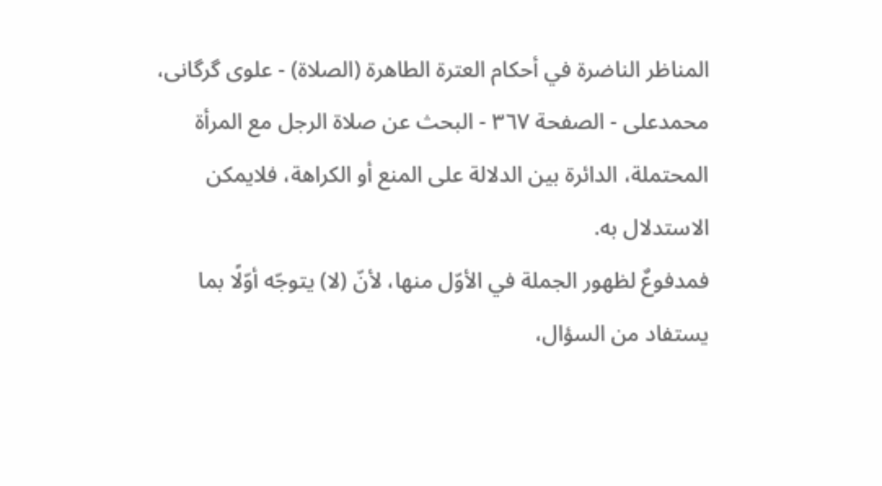المناظر الناضرة في أحکام العترة الطاهرة (الصلاة) - علوی گرگانی، محمدعلی - الصفحة ٣٦٧ - البحث عن صلاة الرجل مع المرأة
المحتملة، الدائرة بين الدلالة على المنع أو الكراهة، فلايمكن الاستدلال به.
فمدفوعٌ لظهور الجملة في الأوّل منها، لأنّ (لا) يتوجّه أوّلًا بما يستفاد من السؤال،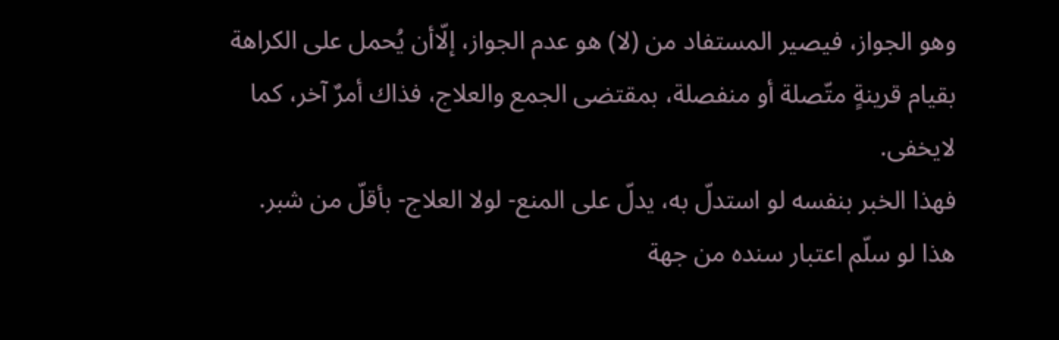وهو الجواز، فيصير المستفاد من (لا) هو عدم الجواز، إلّاأن يُحمل على الكراهة بقيام قرينةٍ متّصلة أو منفصلة، بمقتضى الجمع والعلاج، فذاك أمرٌ آخر، كما لايخفى.
فهذا الخبر بنفسه لو استدلّ به، يدلّ على المنع- لولا العلاج- بأقلّ من شبر.
هذا لو سلّم اعتبار سنده من جهة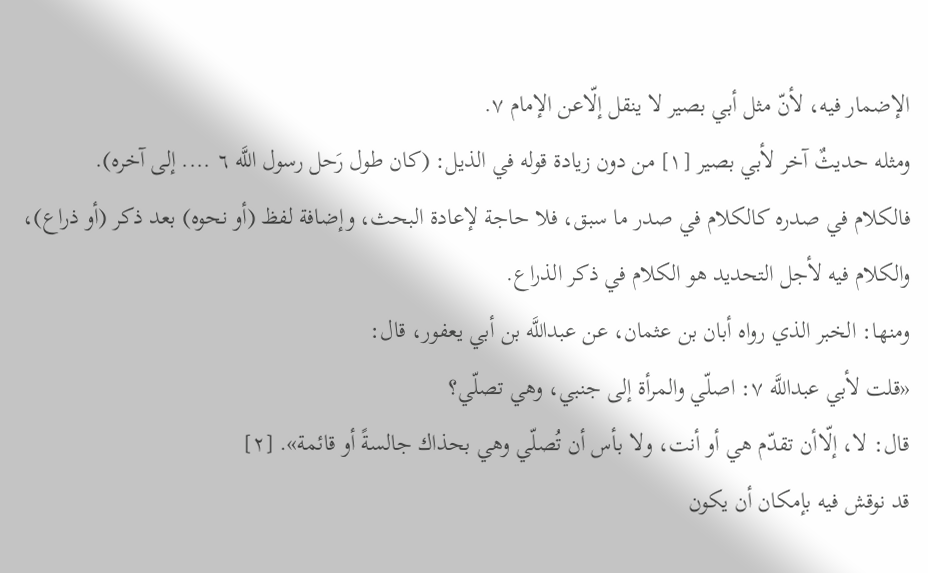الإضمار فيه، لأنّ مثل أبي بصير لا ينقل إلّاعن الإمام ٧.
ومثله حديثٌ آخر لأبي بصير [١] من دون زيادة قوله في الذيل: (كان طول رَحل رسول اللَّه ٦ .... إلى آخره).
فالكلام في صدره كالكلام في صدر ما سبق، فلا حاجة لإعادة البحث، وإضافة لفظ (أو نحوه) بعد ذكر (أو ذراع)، والكلام فيه لأجل التحديد هو الكلام في ذكر الذراع.
ومنها: الخبر الذي رواه أبان بن عثمان، عن عبداللَّه بن أبي يعفور، قال:
«قلت لأبي عبداللَّه ٧: اصلّي والمرأة إلى جنبي، وهي تصلّي؟
قال: لا، إلّاأن تقدّم هي أو أنت، ولا بأس أن تُصلّي وهي بحذاك جالسةً أو قائمة». [٢]
قد نوقش فيه بإمكان أن يكون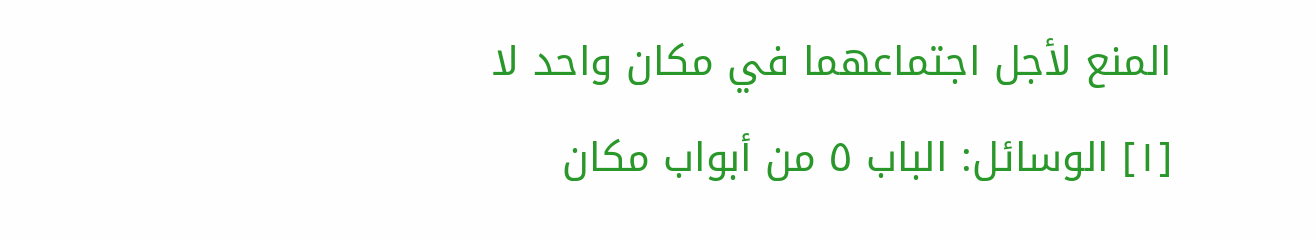المنع لأجل اجتماعهما في مكان واحد لا
[١] الوسائل: الباب ٥ من أبواب مكان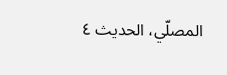المصلّي، الحديث ٤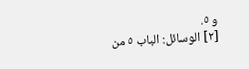و ٥.
[٢] الوسائل: الباب ٥ من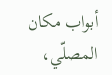أبواب مكان المصلّي،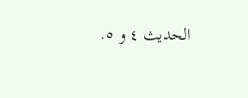الحديث ٤ و ٥.